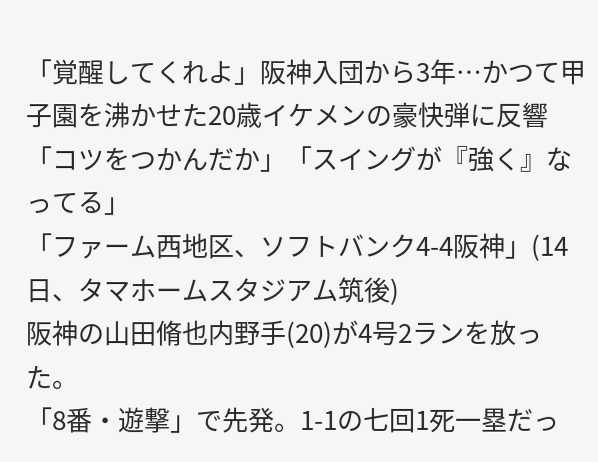「覚醒してくれよ」阪神入団から3年…かつて甲子園を沸かせた20歳イケメンの豪快弾に反響「コツをつかんだか」「スイングが『強く』なってる」
「ファーム西地区、ソフトバンク4-4阪神」(14日、タマホームスタジアム筑後)
阪神の山田脩也内野手(20)が4号2ランを放った。
「8番・遊撃」で先発。1-1の七回1死一塁だっ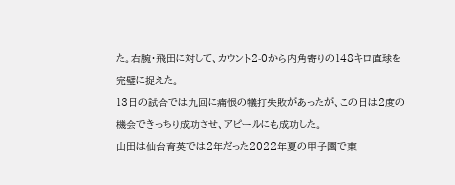た。右腕・飛田に対して、カウント2-0から内角寄りの148キロ直球を完璧に捉えた。
13日の試合では九回に痛恨の犠打失敗があったが、この日は2度の機会できっちり成功させ、アピールにも成功した。
山田は仙台育英では2年だった2022年夏の甲子園で東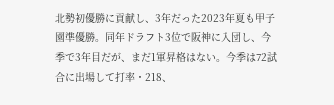北勢初優勝に貢献し、3年だった2023年夏も甲子園準優勝。同年ドラフト3位で阪神に入団し、今季で3年目だが、まだ1軍昇格はない。今季は72試合に出場して打率・218、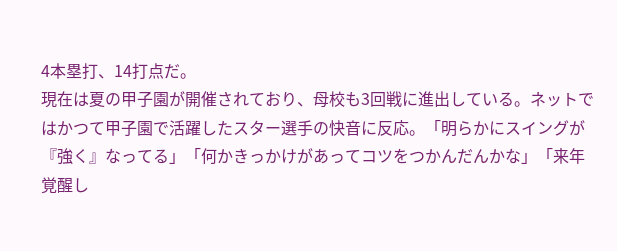4本塁打、14打点だ。
現在は夏の甲子園が開催されており、母校も3回戦に進出している。ネットではかつて甲子園で活躍したスター選手の快音に反応。「明らかにスイングが『強く』なってる」「何かきっかけがあってコツをつかんだんかな」「来年覚醒し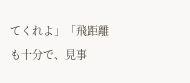てくれよ」「飛距離も十分で、見事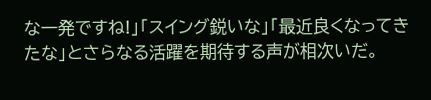な一発ですね!」「スイング鋭いな」「最近良くなってきたな」とさらなる活躍を期待する声が相次いだ。